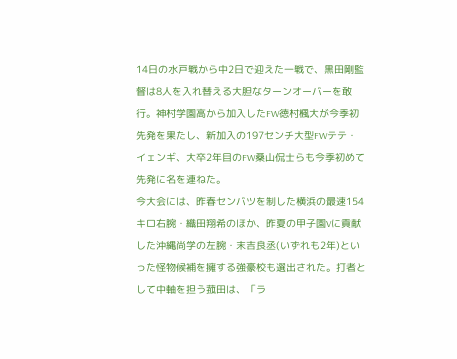14日の水戸戦から中2日で迎えた一戦で、黒田剛監督は8人を入れ替える大胆なターンオーバーを敢行。神村学園高から加入したFW徳村楓大が今季初先発を果たし、新加入の197センチ大型FWテテ・イェンギ、大卒2年目のFW桑山侃士らも今季初めて先発に名を連ねた。
今大会には、昨春センバツを制した横浜の最速154キロ右腕・織田翔希のほか、昨夏の甲子園Vに貢献した沖縄尚学の左腕・末吉良丞(いずれも2年)といった怪物候補を擁する強豪校も選出された。打者として中軸を担う菰田は、「ラ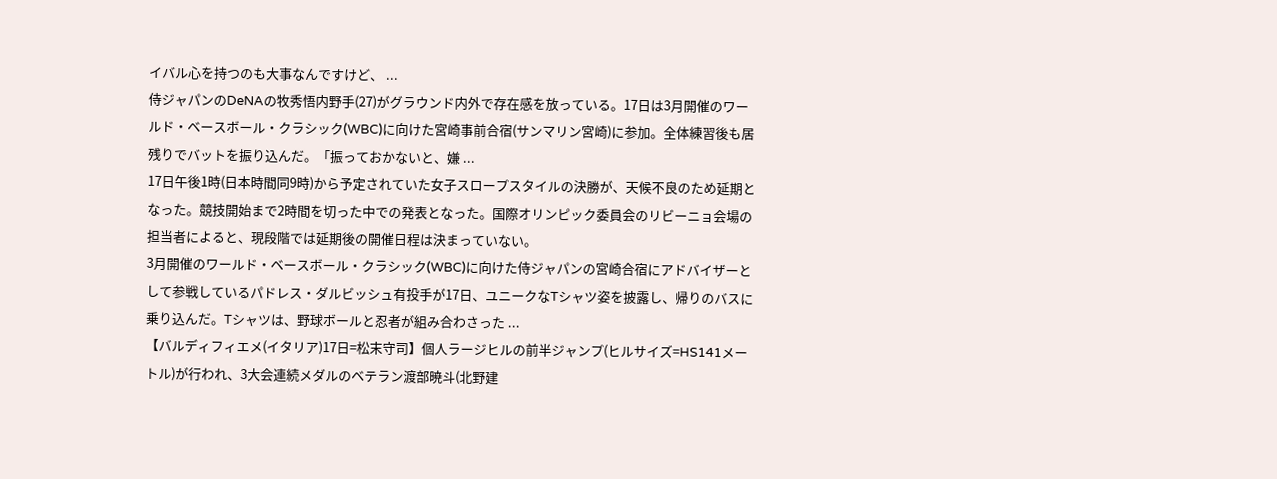イバル心を持つのも大事なんですけど、 ...
侍ジャパンのDeNAの牧秀悟内野手(27)がグラウンド内外で存在感を放っている。17日は3月開催のワールド・ベースボール・クラシック(WBC)に向けた宮崎事前合宿(サンマリン宮崎)に参加。全体練習後も居残りでバットを振り込んだ。「振っておかないと、嫌 ...
17日午後1時(日本時間同9時)から予定されていた女子スロープスタイルの決勝が、天候不良のため延期となった。競技開始まで2時間を切った中での発表となった。国際オリンピック委員会のリビーニョ会場の担当者によると、現段階では延期後の開催日程は決まっていない。
3月開催のワールド・ベースボール・クラシック(WBC)に向けた侍ジャパンの宮崎合宿にアドバイザーとして参戦しているパドレス・ダルビッシュ有投手が17日、ユニークなTシャツ姿を披露し、帰りのバスに乗り込んだ。Tシャツは、野球ボールと忍者が組み合わさった ...
【バルディフィエメ(イタリア)17日=松末守司】個人ラージヒルの前半ジャンプ(ヒルサイズ=HS141メートル)が行われ、3大会連続メダルのベテラン渡部暁斗(北野建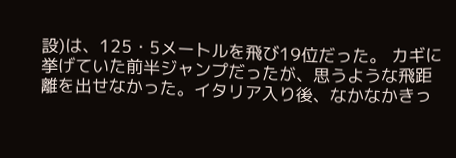設)は、125・5メートルを飛び19位だった。 カギに挙げていた前半ジャンプだったが、思うような飛距離を出せなかった。イタリア入り後、なかなかきっ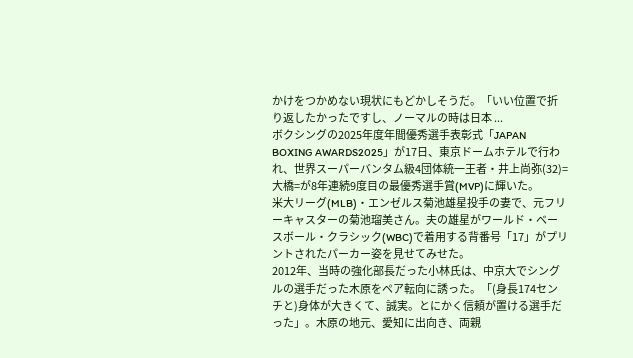かけをつかめない現状にもどかしそうだ。「いい位置で折り返したかったですし、ノーマルの時は日本 ...
ボクシングの2025年度年間優秀選手表彰式「JAPAN BOXING AWARDS2025」が17日、東京ドームホテルで行われ、世界スーパーバンタム級4団体統一王者・井上尚弥(32)=大橋=が8年連続9度目の最優秀選手賞(MVP)に輝いた。
米大リーグ(MLB)・エンゼルス菊池雄星投手の妻で、元フリーキャスターの菊池瑠美さん。夫の雄星がワールド・ベースボール・クラシック(WBC)で着用する背番号「17」がプリントされたパーカー姿を見せてみせた。
2012年、当時の強化部長だった小林氏は、中京大でシングルの選手だった木原をペア転向に誘った。「(身長174センチと)身体が大きくて、誠実。とにかく信頼が置ける選手だった」。木原の地元、愛知に出向き、両親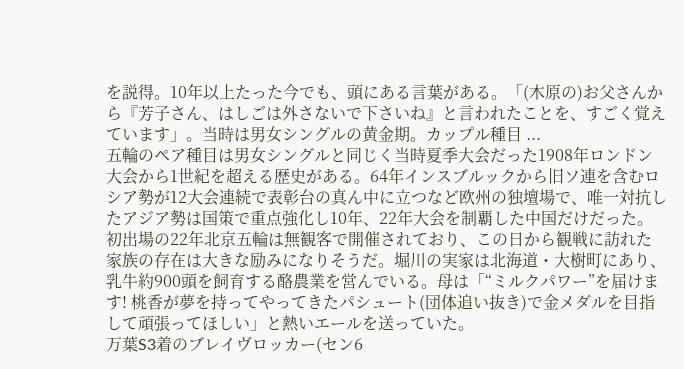を説得。10年以上たった今でも、頭にある言葉がある。「(木原の)お父さんから『芳子さん、はしごは外さないで下さいね』と言われたことを、すごく覚えています」。当時は男女シングルの黄金期。カップル種目 ...
五輪のペア種目は男女シングルと同じく当時夏季大会だった1908年ロンドン大会から1世紀を超える歴史がある。64年インスブルックから旧ソ連を含むロシア勢が12大会連続で表彰台の真ん中に立つなど欧州の独壇場で、唯一対抗したアジア勢は国策で重点強化し10年、22年大会を制覇した中国だけだった。
初出場の22年北京五輪は無観客で開催されており、この日から観戦に訪れた家族の存在は大きな励みになりそうだ。堀川の実家は北海道・大樹町にあり、乳牛約900頭を飼育する酪農業を営んでいる。母は「“ミルクパワー”を届けます! 桃香が夢を持ってやってきたパシュート(団体追い抜き)で金メダルを目指して頑張ってほしい」と熱いエールを送っていた。
万葉S3着のブレイヴロッカー(セン6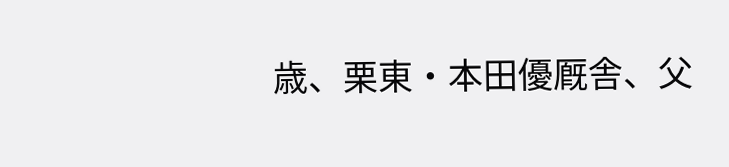歳、栗東・本田優厩舎、父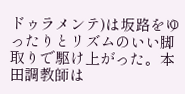ドゥラメンテ)は坂路をゆったりとリズムのいい脚取りで駆け上がった。本田調教師は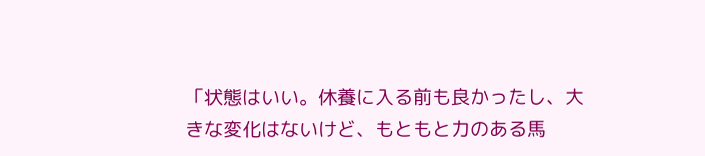「状態はいい。休養に入る前も良かったし、大きな変化はないけど、もともと力のある馬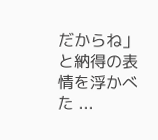だからね」と納得の表情を浮かべた ...